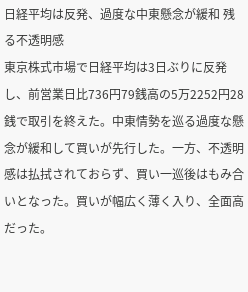日経平均は反発、過度な中東懸念が緩和 残る不透明感
東京株式市場で日経平均は3日ぶりに反発し、前営業日比736円79銭高の5万2252円28銭で取引を終えた。中東情勢を巡る過度な懸念が緩和して買いが先行した。一方、不透明感は払拭されておらず、買い一巡後はもみ合いとなった。買いが幅広く薄く入り、全面高だった。